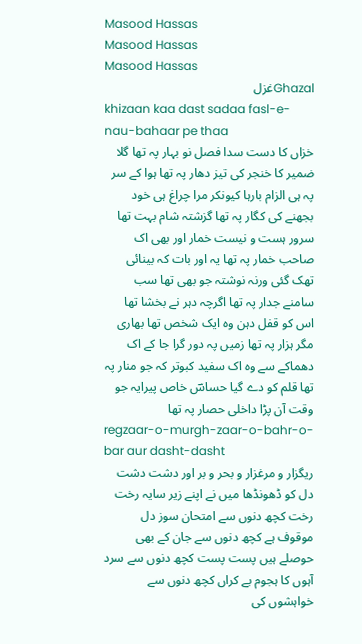Masood Hassas
Masood Hassas
Masood Hassas
Ghazalغزل
khizaan kaa dast sadaa fasl-e-nau-bahaar pe thaa
خزاں کا دست سدا فصل نو بہار پہ تھا گلا ضمیر کا خنجر کی تیز دھار پہ تھا ہوا کے سر پہ ہی الزام بارہا کیونکر مرا چراغ ہی خود بجھنے کی کگار پہ تھا گزشتہ شام بہت تھا سرور ہست و نیست خمار اور بھی اک صاحب خمار پہ تھا یہ اور بات کہ بینائی تھک گئی ورنہ نوشتہ جو بھی تھا سب سامنے جدار پہ تھا اگرچہ دہر نے بخشا تھا اس کو قفل دہن وہ ایک شخص تھا بھاری مگر ہزار پہ تھا زمیں پہ دور گرا جا کے اک دھماکے سے وہ اک سفید کبوتر کہ جو منار پہ تھا قلم کو دے گیا حساسؔ خاص پیرایہ جو وقت آن پڑا داخلی حصار پہ تھا
regzaar-o-murgh-zaar-o-bahr-o-bar aur dasht-dasht
ریگزار و مرغزار و بحر و بر اور دشت دشت دل کو ڈھونڈھا میں نے اپنے زیر سایہ رخت رخت کچھ دنوں سے امتحان سوز دل موقوف ہے کچھ دنوں سے جان کے بھی حوصلے ہیں پست پست کچھ دنوں سے سرد آہوں کا ہجوم بے کراں کچھ دنوں سے خواہشوں کی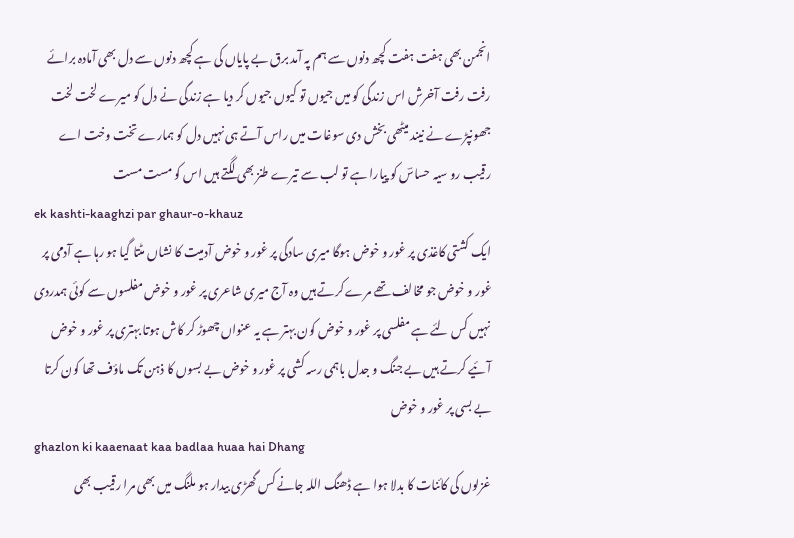انجمن بھی ہفت ہفت کچھ دنوں سے ہم پہ آمد برق بے پایاں کی ہے کچھ دنوں سے دل بھی آمادہ برائے رفت رفت آخرش اس زندگی کو میں جیوں تو کیوں جیوں کر دیا ہے زندگی نے دل کو میرے لخت لخت جھونپڑے نے نیند میٹھی بخش دی سوغات میں راس آتے ہی نہیں دل کو ہمارے تخت وخت اے رقیب رو سیہ حساسؔ کو پیارا ہے تو لب سے تیرے طنز بھی لگتے ہیں اس کو مست مست
ek kashti-kaaghzi par ghaur-o-khauz
ایک کشتی کاغذی پر غور و خوض ہوگا میری سادگی پر غور و خوض آدمیت کا نشاں مٹتا گیا ہو رہا ہے آدمی پر غور و خوض جو مخالف تھے مرے کرتے ہیں وہ آج میری شاعری پر غور و خوض مفلسوں سے کوئی ہمدردی نہیں کس لئے ہے مفلسی پر غور و خوض کون بہتر ہے یہ عنواں چھوڑ کر کاش ہوتا بہتری پر غور و خوض آئیے کرتے ہیں بے جنگ و جدل باہمی رسہ کشی پر غور و خوض بے بسوں کا ذہن تک ماؤف تھا کون کرتا بے بسی پر غور و خوض
ghazlon ki kaaenaat kaa badlaa huaa hai Dhang
غزلوں کی کائنات کا بدلا ہوا ہے ڈھنگ اللہ جانے کس گھڑی بیدار ہو ملنگ میں بھی مرا رقیب بھی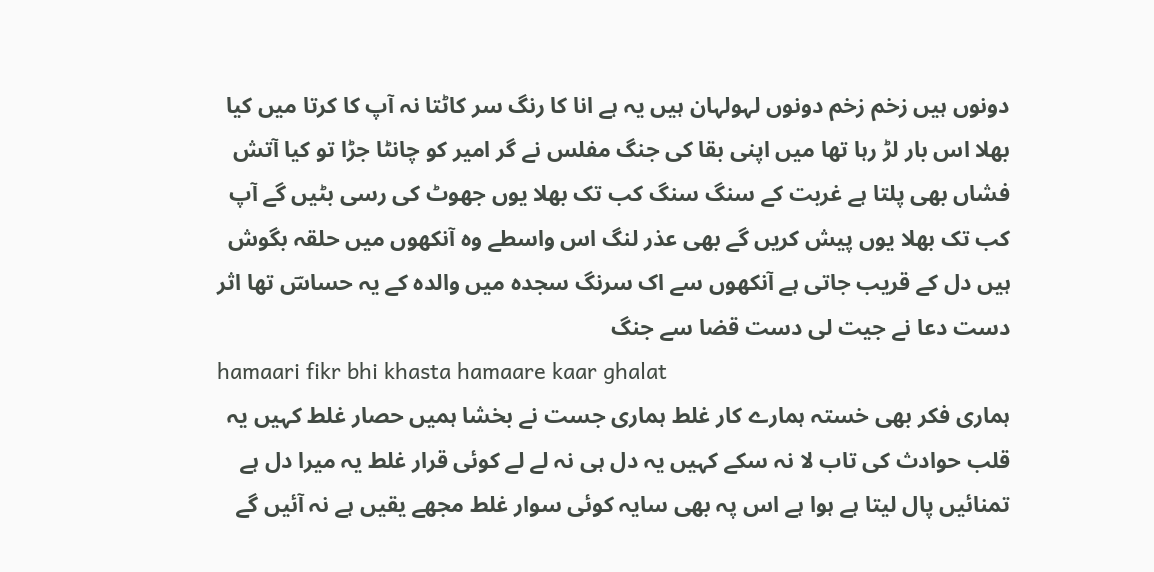دونوں ہیں زخم زخم دونوں لہولہان ہیں یہ ہے انا کا رنگ سر کاٹتا نہ آپ کا کرتا میں کیا بھلا اس بار لڑ رہا تھا میں اپنی بقا کی جنگ مفلس نے گر امیر کو چانٹا جڑا تو کیا آتش فشاں بھی پلتا ہے غربت کے سنگ سنگ کب تک بھلا یوں جھوٹ کی رسی بٹیں گے آپ کب تک بھلا یوں پیش کریں گے بھی عذر لنگ اس واسطے وہ آنکھوں میں حلقہ بگوش ہیں دل کے قریب جاتی ہے آنکھوں سے اک سرنگ سجدہ میں والدہ کے یہ حساسؔ تھا اثر دست دعا نے جیت لی دست قضا سے جنگ
hamaari fikr bhi khasta hamaare kaar ghalat
ہماری فکر بھی خستہ ہمارے کار غلط ہماری جست نے بخشا ہمیں حصار غلط کہیں یہ قلب حوادث کی تاب لا نہ سکے کہیں یہ دل ہی نہ لے لے کوئی قرار غلط یہ میرا دل ہے تمنائیں پال لیتا ہے ہوا ہے اس پہ بھی سایہ کوئی سوار غلط مجھے یقیں ہے نہ آئیں گے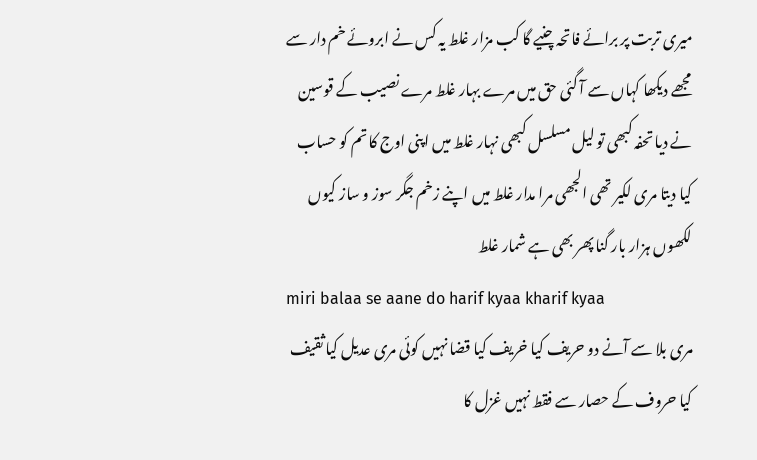میری تربت پر برائے فاتحہ چنیے گا کب مزار غلط یہ کس نے ابروئے خم دار سے مجھے دیکھا کہاں سے آ گئی حق میں مرے بہار غلط مرے نصیب کے قوسین نے دیا تحفہ کبھی تو لیل مسلسل کبھی نہار غلط میں اپنی اوج کا تم کو حساب کیا دیتا مری لکیر تھی الجھی مرا مدار غلط میں اپنے زخم جگر سوز و ساز کیوں لکھوں ہزار بار گنا پھر بھی ہے شمار غلط
miri balaa se aane do harif kyaa kharif kyaa
مری بلا سے آنے دو حریف کیا خریف کیا قضا نہیں کوئی مری عدیل کیا ثقیف کیا حروف کے حصار سے فقط نہیں غزل کا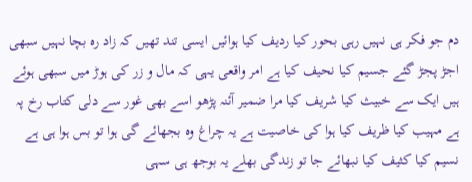دم جو فکر ہی نہیں رہی بحور کیا ردیف کیا ہوائیں ایسی تند تھیں کہ زاد رہ بچا نہیں سبھی اجڑ پجڑ گئے جسیم کیا نحیف کیا ہے امر واقعی یہی کہ مال و زر کی ہوڑ میں سبھی ہوئے ہیں ایک سے خبیث کیا شریف کیا مرا ضمیر آئنہ پڑھو اسے بھی غور سے دلی کتاب رخ پہ ہے مہیب کیا ظریف کیا ہوا کی خاصیت ہے یہ چراغ وہ بجھائے گی ہوا تو بس ہوا ہی ہے نسیم کیا کثیف کیا نبھائے جا تو زندگی بھلے یہ بوجھ ہی سہی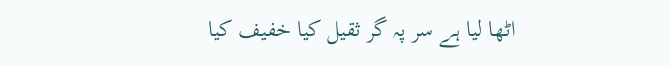اٹھا لیا ہے سر پہ گر ثقیل کیا خفیف کیا